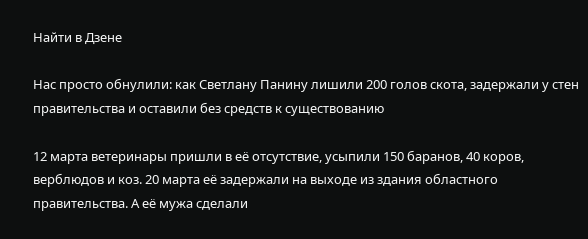Найти в Дзене

Нас просто обнулили: как Светлану Панину лишили 200 голов скота, задержали у стен правительства и оставили без средств к существованию

12 марта ветеринары пришли в её отсутствие, усыпили 150 баранов, 40 коров, верблюдов и коз. 20 марта её задержали на выходе из здания областного правительства. А её мужа сделали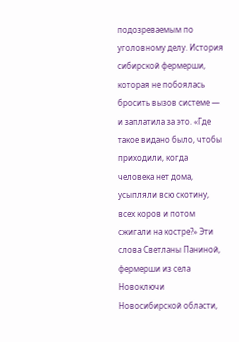подозреваемым по уголовному делу. История сибирской фермерши, которая не побоялась бросить вызов системе — и заплатила за это. «Где такое видано было, чтобы приходили, когда человека нет дома, усыпляли всю скотину, всех коров и потом сжигали на костре?» Эти слова Светланы Паниной, фермерши из села Новоключи Новосибирской области,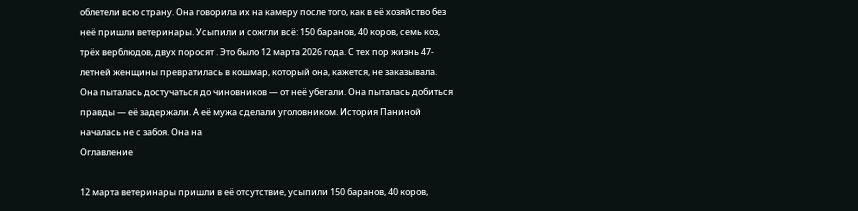облетели всю страну. Она говорила их на камеру после того, как в её хозяйство без неё пришли ветеринары. Усыпили и сожгли всё: 150 баранов, 40 коров, семь коз, трёх верблюдов, двух поросят . Это было 12 марта 2026 года. С тех пор жизнь 47-летней женщины превратилась в кошмар, который она, кажется, не заказывала. Она пыталась достучаться до чиновников — от неё убегали. Она пыталась добиться правды — её задержали. А её мужа сделали уголовником. История Паниной началась не с забоя. Она на
Оглавление

12 марта ветеринары пришли в её отсутствие, усыпили 150 баранов, 40 коров,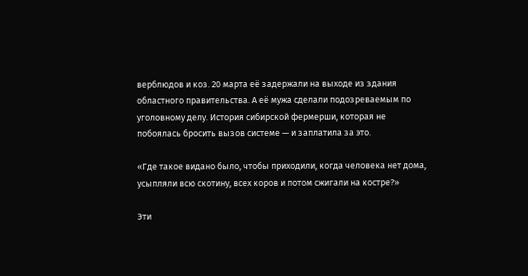верблюдов и коз. 20 марта её задержали на выходе из здания областного правительства. А её мужа сделали подозреваемым по уголовному делу. История сибирской фермерши, которая не побоялась бросить вызов системе — и заплатила за это.

«Где такое видано было, чтобы приходили, когда человека нет дома, усыпляли всю скотину, всех коров и потом сжигали на костре?»

Эти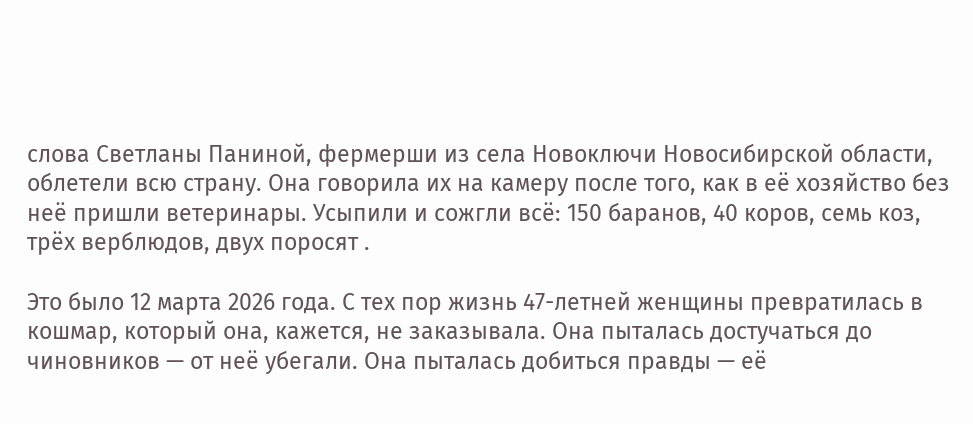слова Светланы Паниной, фермерши из села Новоключи Новосибирской области, облетели всю страну. Она говорила их на камеру после того, как в её хозяйство без неё пришли ветеринары. Усыпили и сожгли всё: 150 баранов, 40 коров, семь коз, трёх верблюдов, двух поросят .

Это было 12 марта 2026 года. С тех пор жизнь 47-летней женщины превратилась в кошмар, который она, кажется, не заказывала. Она пыталась достучаться до чиновников — от неё убегали. Она пыталась добиться правды — её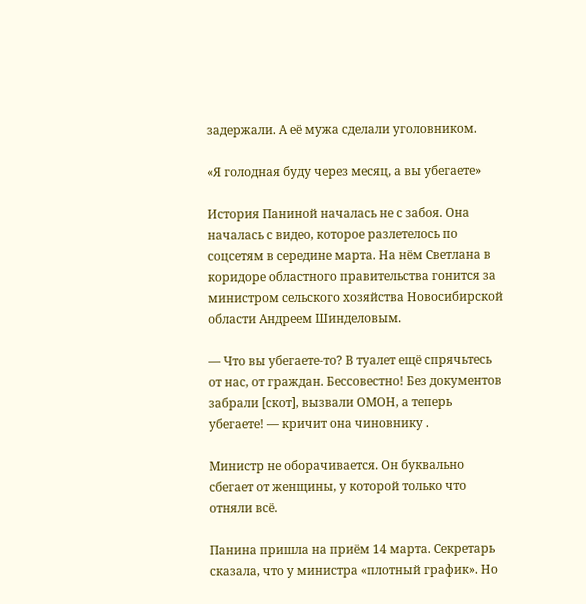задержали. А её мужа сделали уголовником.

«Я голодная буду через месяц, а вы убегаете»

История Паниной началась не с забоя. Она началась с видео, которое разлетелось по соцсетям в середине марта. На нём Светлана в коридоре областного правительства гонится за министром сельского хозяйства Новосибирской области Андреем Шинделовым.

— Что вы убегаете-то? В туалет ещё спрячьтесь от нас, от граждан. Бессовестно! Без документов забрали [скот], вызвали ОМОН, а теперь убегаете! — кричит она чиновнику .

Министр не оборачивается. Он буквально сбегает от женщины, у которой только что отняли всё.

Панина пришла на приём 14 марта. Секретарь сказала, что у министра «плотный график». Но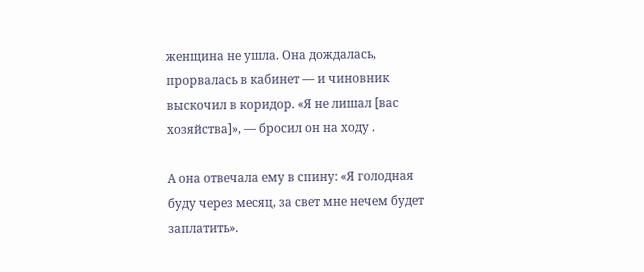женщина не ушла. Она дождалась, прорвалась в кабинет — и чиновник выскочил в коридор. «Я не лишал [вас хозяйства]», — бросил он на ходу .

А она отвечала ему в спину: «Я голодная буду через месяц, за свет мне нечем будет заплатить».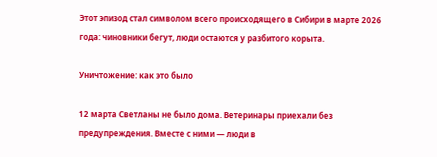Этот эпизод стал символом всего происходящего в Сибири в марте 2026 года: чиновники бегут, люди остаются у разбитого корыта.

Уничтожение: как это было

12 марта Светланы не было дома. Ветеринары приехали без предупреждения. Вместе с ними — люди в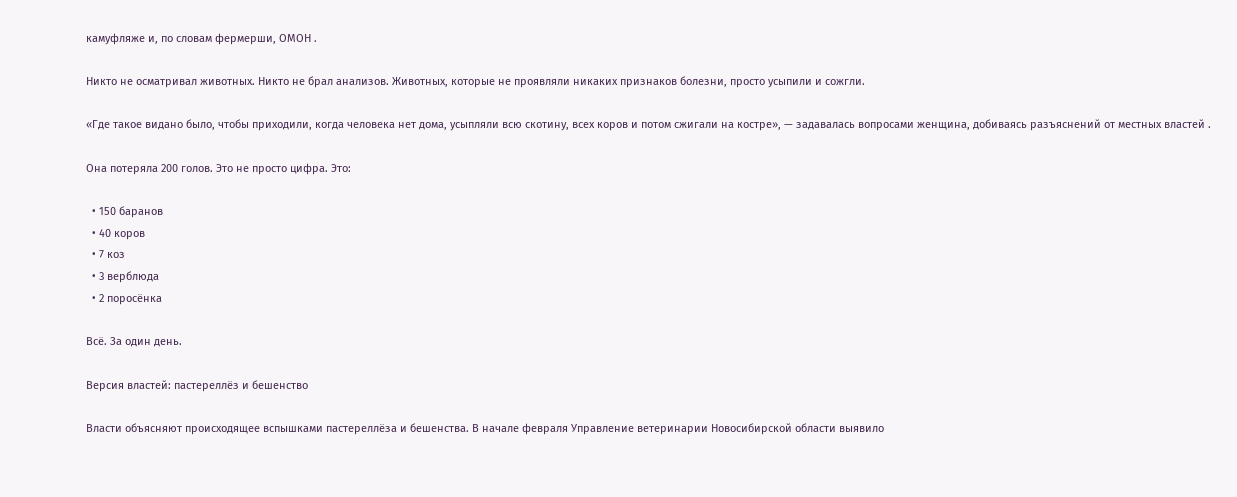камуфляже и, по словам фермерши, ОМОН .

Никто не осматривал животных. Никто не брал анализов. Животных, которые не проявляли никаких признаков болезни, просто усыпили и сожгли.

«Где такое видано было, чтобы приходили, когда человека нет дома, усыпляли всю скотину, всех коров и потом сжигали на костре», — задавалась вопросами женщина, добиваясь разъяснений от местных властей .

Она потеряла 200 голов. Это не просто цифра. Это:

  • 150 баранов
  • 40 коров
  • 7 коз
  • 3 верблюда
  • 2 поросёнка

Всё. За один день.

Версия властей: пастереллёз и бешенство

Власти объясняют происходящее вспышками пастереллёза и бешенства. В начале февраля Управление ветеринарии Новосибирской области выявило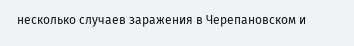несколько случаев заражения в Черепановском и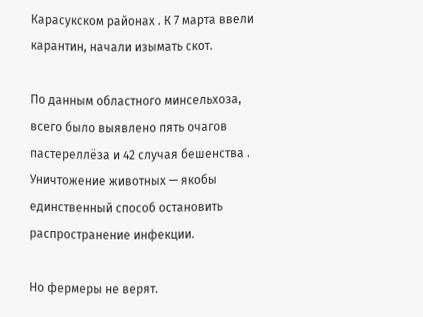Карасукском районах . К 7 марта ввели карантин, начали изымать скот.

По данным областного минсельхоза, всего было выявлено пять очагов пастереллёза и 42 случая бешенства . Уничтожение животных — якобы единственный способ остановить распространение инфекции.

Но фермеры не верят.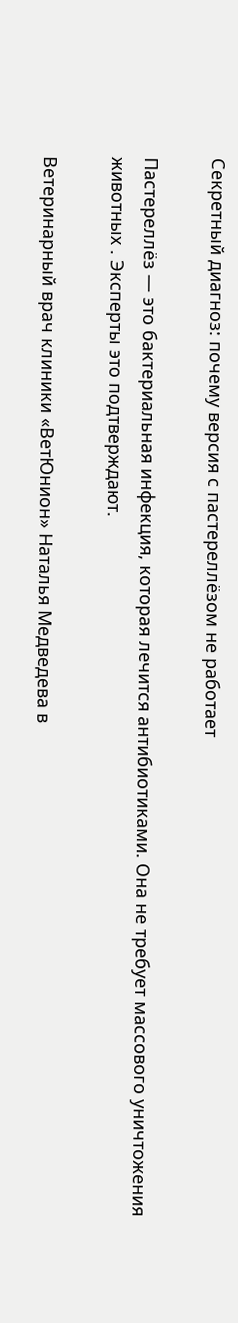Секретный диагноз: почему версия с пастереллёзом не работает

Пастереллёз — это бактериальная инфекция, которая лечится антибиотиками. Она не требует массового уничтожения животных . Эксперты это подтверждают.

Ветеринарный врач клиники «ВетЮнион» Наталья Медведева в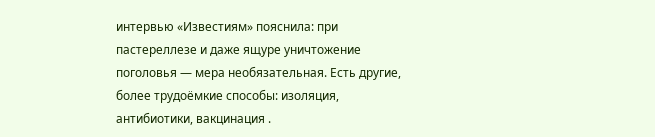интервью «Известиям» пояснила: при пастереллезе и даже ящуре уничтожение поголовья — мера необязательная. Есть другие, более трудоёмкие способы: изоляция, антибиотики, вакцинация .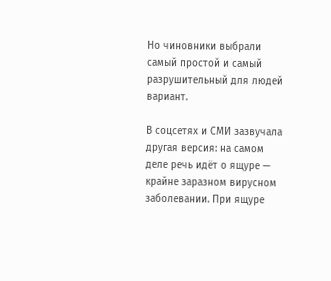Но чиновники выбрали самый простой и самый разрушительный для людей вариант.

В соцсетях и СМИ зазвучала другая версия: на самом деле речь идёт о ящуре — крайне заразном вирусном заболевании. При ящуре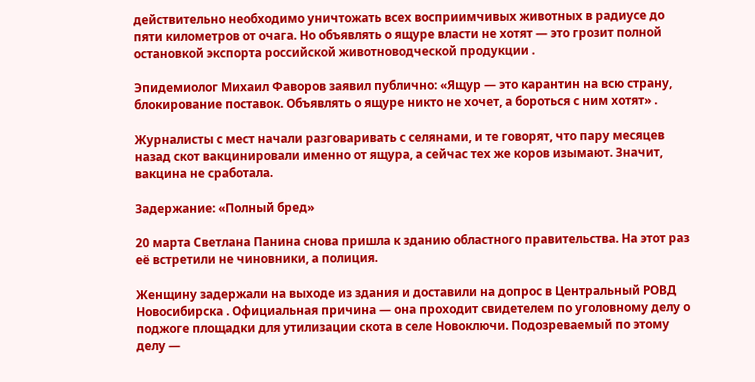действительно необходимо уничтожать всех восприимчивых животных в радиусе до пяти километров от очага. Но объявлять о ящуре власти не хотят — это грозит полной остановкой экспорта российской животноводческой продукции .

Эпидемиолог Михаил Фаворов заявил публично: «Ящур — это карантин на всю страну, блокирование поставок. Объявлять о ящуре никто не хочет, а бороться с ним хотят» .

Журналисты с мест начали разговаривать с селянами, и те говорят, что пару месяцев назад скот вакцинировали именно от ящура, а сейчас тех же коров изымают. Значит, вакцина не сработала.

Задержание: «Полный бред»

20 марта Светлана Панина снова пришла к зданию областного правительства. На этот раз её встретили не чиновники, а полиция.

Женщину задержали на выходе из здания и доставили на допрос в Центральный РОВД Новосибирска . Официальная причина — она проходит свидетелем по уголовному делу о поджоге площадки для утилизации скота в селе Новоключи. Подозреваемый по этому делу —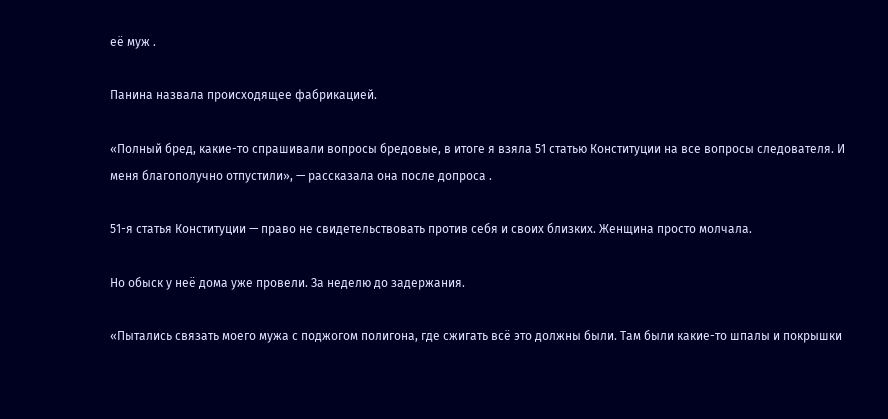её муж .

Панина назвала происходящее фабрикацией.

«Полный бред, какие-то спрашивали вопросы бредовые, в итоге я взяла 51 статью Конституции на все вопросы следователя. И меня благополучно отпустили», — рассказала она после допроса .

51-я статья Конституции — право не свидетельствовать против себя и своих близких. Женщина просто молчала.

Но обыск у неё дома уже провели. За неделю до задержания.

«Пытались связать моего мужа с поджогом полигона, где сжигать всё это должны были. Там были какие-то шпалы и покрышки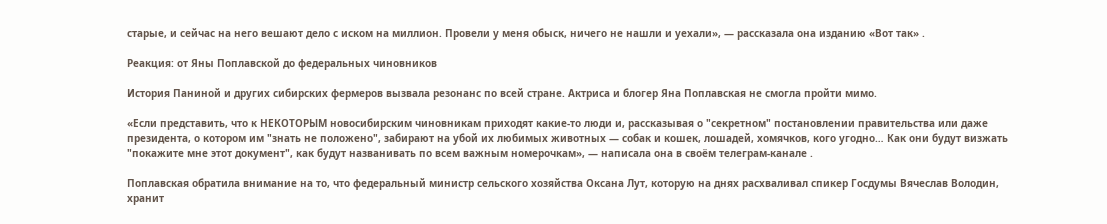старые, и сейчас на него вешают дело с иском на миллион. Провели у меня обыск, ничего не нашли и уехали», — рассказала она изданию «Вот так» .

Реакция: от Яны Поплавской до федеральных чиновников

История Паниной и других сибирских фермеров вызвала резонанс по всей стране. Актриса и блогер Яна Поплавская не смогла пройти мимо.

«Если представить, что к НЕКОТОРЫМ новосибирским чиновникам приходят какие-то люди и, рассказывая о "секретном" постановлении правительства или даже президента, о котором им "знать не положено", забирают на убой их любимых животных — собак и кошек, лошадей, хомячков, кого угодно… Как они будут визжать "покажите мне этот документ", как будут названивать по всем важным номерочкам», — написала она в своём телеграм-канале .

Поплавская обратила внимание на то, что федеральный министр сельского хозяйства Оксана Лут, которую на днях расхваливал спикер Госдумы Вячеслав Володин, хранит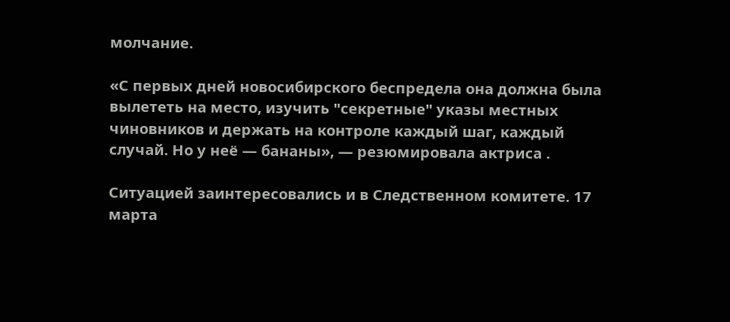молчание.

«С первых дней новосибирского беспредела она должна была вылететь на место, изучить "секретные" указы местных чиновников и держать на контроле каждый шаг, каждый случай. Но у неё — бананы», — резюмировала актриса .

Ситуацией заинтересовались и в Следственном комитете. 17 марта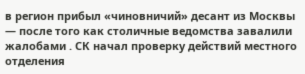в регион прибыл «чиновничий» десант из Москвы — после того как столичные ведомства завалили жалобами . СК начал проверку действий местного отделения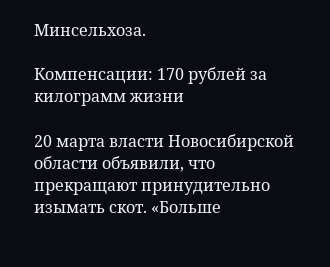Минсельхоза.

Компенсации: 170 рублей за килограмм жизни

20 марта власти Новосибирской области объявили, что прекращают принудительно изымать скот. «Больше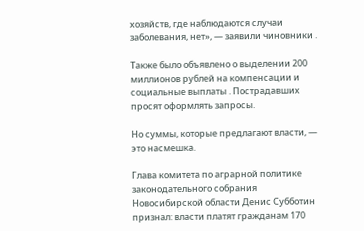хозяйств, где наблюдаются случаи заболевания, нет», — заявили чиновники .

Также было объявлено о выделении 200 миллионов рублей на компенсации и социальные выплаты . Пострадавших просят оформлять запросы.

Но суммы, которые предлагают власти, — это насмешка.

Глава комитета по аграрной политике законодательного собрания Новосибирской области Денис Субботин признал: власти платят гражданам 170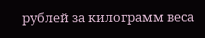рублей за килограмм веса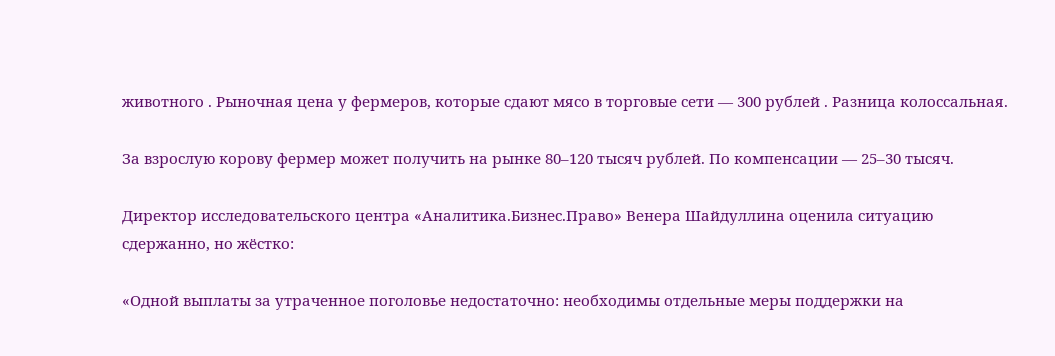животного . Рыночная цена у фермеров, которые сдают мясо в торговые сети — 300 рублей . Разница колоссальная.

За взрослую корову фермер может получить на рынке 80–120 тысяч рублей. По компенсации — 25–30 тысяч.

Директор исследовательского центра «Аналитика.Бизнес.Право» Венера Шайдуллина оценила ситуацию сдержанно, но жёстко:

«Одной выплаты за утраченное поголовье недостаточно: необходимы отдельные меры поддержки на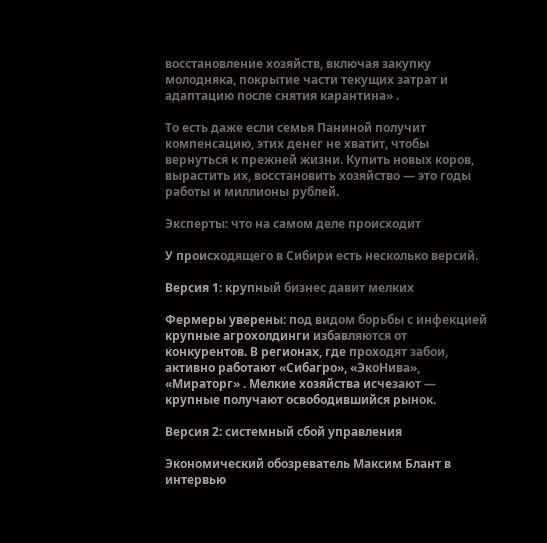восстановление хозяйств, включая закупку молодняка, покрытие части текущих затрат и адаптацию после снятия карантина» .

То есть даже если семья Паниной получит компенсацию, этих денег не хватит, чтобы вернуться к прежней жизни. Купить новых коров, вырастить их, восстановить хозяйство — это годы работы и миллионы рублей.

Эксперты: что на самом деле происходит

У происходящего в Сибири есть несколько версий.

Версия 1: крупный бизнес давит мелких

Фермеры уверены: под видом борьбы с инфекцией крупные агрохолдинги избавляются от конкурентов. В регионах, где проходят забои, активно работают «Сибагро», «ЭкоНива», «Мираторг» . Мелкие хозяйства исчезают — крупные получают освободившийся рынок.

Версия 2: системный сбой управления

Экономический обозреватель Максим Блант в интервью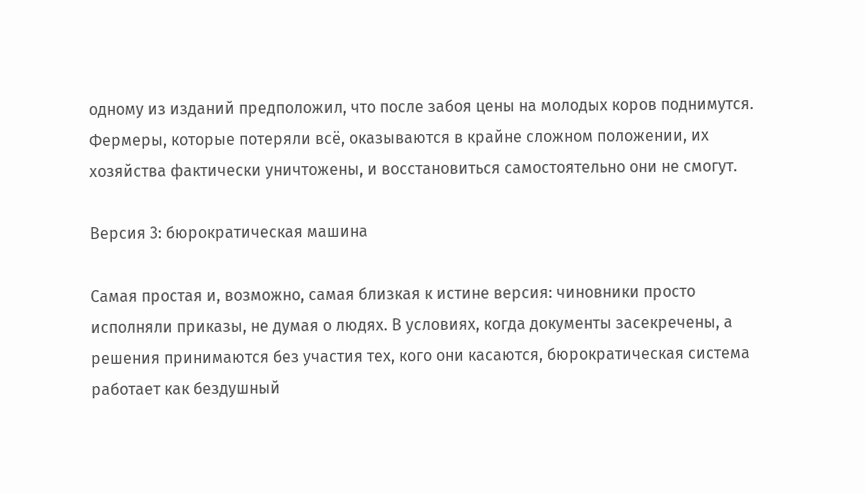одному из изданий предположил, что после забоя цены на молодых коров поднимутся. Фермеры, которые потеряли всё, оказываются в крайне сложном положении, их хозяйства фактически уничтожены, и восстановиться самостоятельно они не смогут.

Версия 3: бюрократическая машина

Самая простая и, возможно, самая близкая к истине версия: чиновники просто исполняли приказы, не думая о людях. В условиях, когда документы засекречены, а решения принимаются без участия тех, кого они касаются, бюрократическая система работает как бездушный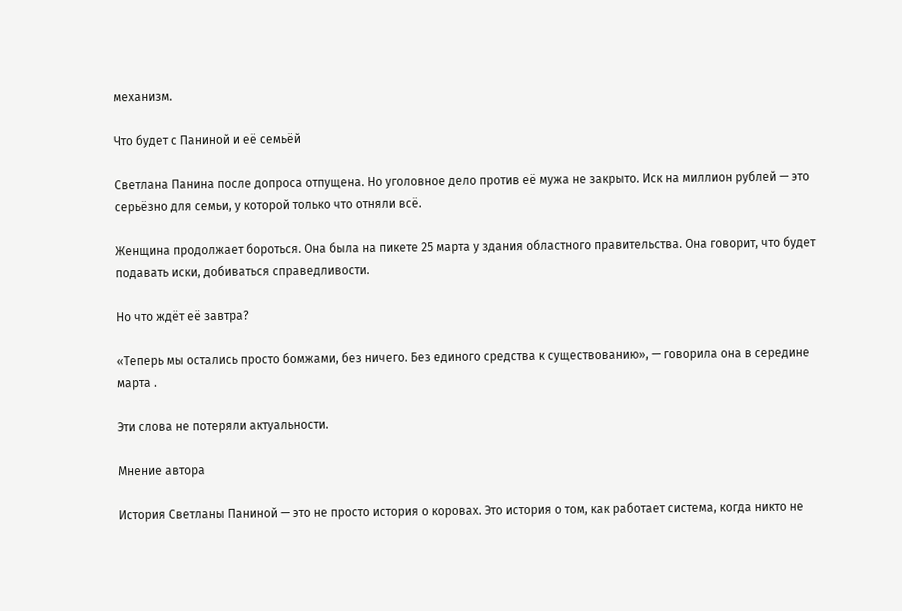механизм.

Что будет с Паниной и её семьёй

Светлана Панина после допроса отпущена. Но уголовное дело против её мужа не закрыто. Иск на миллион рублей — это серьёзно для семьи, у которой только что отняли всё.

Женщина продолжает бороться. Она была на пикете 25 марта у здания областного правительства. Она говорит, что будет подавать иски, добиваться справедливости.

Но что ждёт её завтра?

«Теперь мы остались просто бомжами, без ничего. Без единого средства к существованию», — говорила она в середине марта .

Эти слова не потеряли актуальности.

Мнение автора

История Светланы Паниной — это не просто история о коровах. Это история о том, как работает система, когда никто не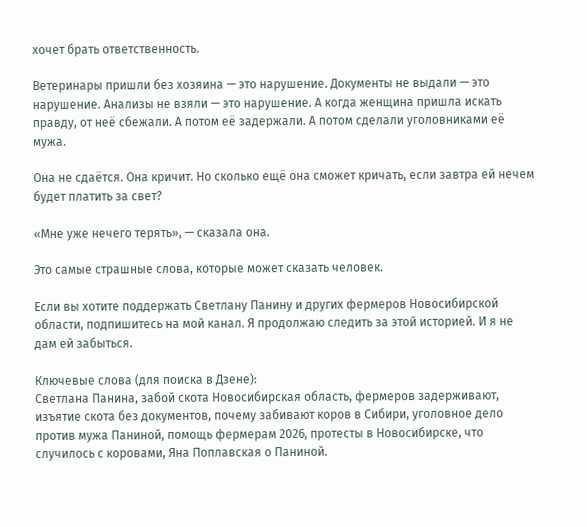хочет брать ответственность.

Ветеринары пришли без хозяина — это нарушение. Документы не выдали — это нарушение. Анализы не взяли — это нарушение. А когда женщина пришла искать правду, от неё сбежали. А потом её задержали. А потом сделали уголовниками её мужа.

Она не сдаётся. Она кричит. Но сколько ещё она сможет кричать, если завтра ей нечем будет платить за свет?

«Мне уже нечего терять», — сказала она.

Это самые страшные слова, которые может сказать человек.

Если вы хотите поддержать Светлану Панину и других фермеров Новосибирской области, подпишитесь на мой канал. Я продолжаю следить за этой историей. И я не дам ей забыться.

Ключевые слова (для поиска в Дзене):
Светлана Панина, забой скота Новосибирская область, фермеров задерживают, изъятие скота без документов, почему забивают коров в Сибири, уголовное дело против мужа Паниной, помощь фермерам 2026, протесты в Новосибирске, что случилось с коровами, Яна Поплавская о Паниной.